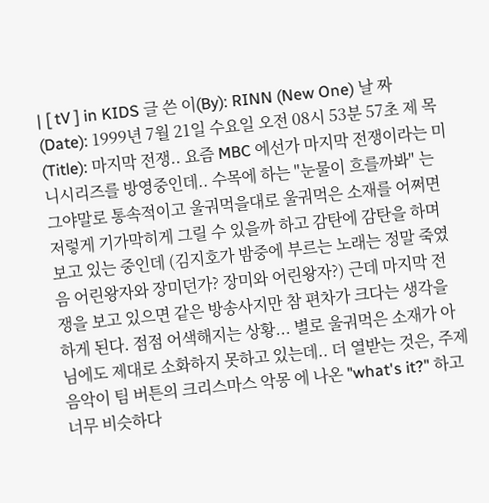| [ tV ] in KIDS 글 쓴 이(By): RINN (New One) 날 짜 (Date): 1999년 7월 21일 수요일 오전 08시 53분 57초 제 목(Title): 마지막 전쟁.. 요즘 MBC 에선가 마지막 전쟁이라는 미니시리즈를 방영중인데.. 수목에 하는 "눈물이 흐를까봐" 는 그야말로 통속적이고 울궈먹을대로 울궈먹은 소재를 어쩌면 저렇게 기가막히게 그릴 수 있을까 하고 감탄에 감탄을 하며 보고 있는 중인데 (김지호가 밤중에 부르는 노래는 정말 죽였음 어린왕자와 장미던가? 장미와 어린왕자?) 근데 마지막 전쟁을 보고 있으면 같은 방송사지만 참 편차가 크다는 생각을 하게 된다. 점점 어색해지는 상황... 별로 울궈먹은 소재가 아님에도 제대로 소화하지 못하고 있는데.. 더 열받는 것은, 주제음악이 팀 버튼의 크리스마스 악몽 에 나온 "what's it?" 하고 너무 비슷하다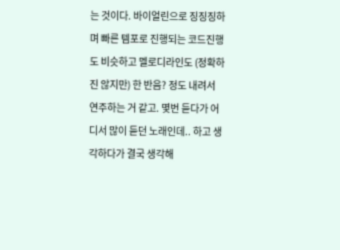는 것이다. 바이얼린으로 징징징하며 빠른 템포로 진행되는 코드진행도 비슷하고 멜로디라인도 (정확하진 않지만) 한 반음? 정도 내려서 연주하는 거 같고. 몇번 듣다가 어디서 많이 듣던 노래인데.. 하고 생각하다가 결국 생각해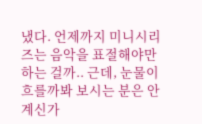냈다. 언제까지 미니시리즈는 음악을 표절해야만 하는 걸까.. 근데, 눈물이 흐를까봐 보시는 분은 안계신가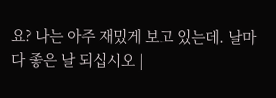요? 나는 아주 재밌게 보고 있는데. 날마다 좋은 날 되십시오 |